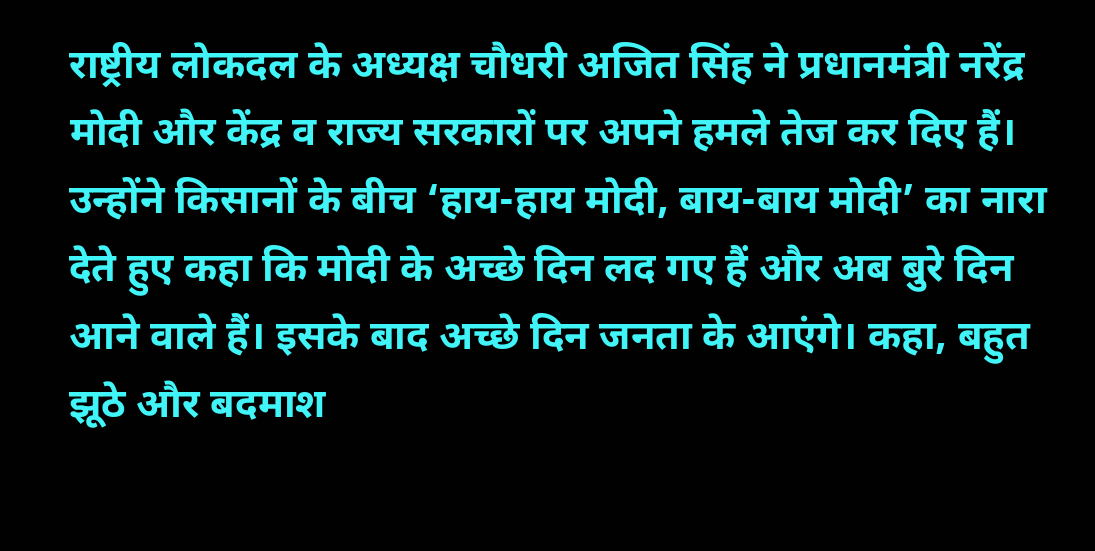राष्ट्रीय लोकदल के अध्यक्ष चौधरी अजित सिंह ने प्रधानमंत्री नरेंद्र मोदी और केंद्र व राज्य सरकारों पर अपने हमले तेज कर दिए हैं। उन्होंने किसानों के बीच ‘हाय-हाय मोदी, बाय-बाय मोदी’ का नारा देते हुए कहा कि मोदी के अच्छे दिन लद गए हैं और अब बुरे दिन आने वाले हैं। इसके बाद अच्छे दिन जनता के आएंगे। कहा, बहुत झूठे और बदमाश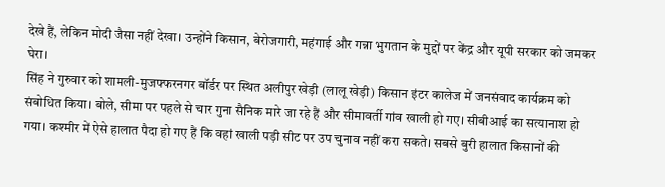देखे हैं, लेकिन मोदी जैसा नहीं देखा। उन्होंने किसान, बेरोजगारी, महंगाई और गन्ना भुगतान के मुद्दों पर केंद्र और यूपी सरकार को जमकर घेरा।
सिंह ने गुरुवार को शामली-मुजफ्फरनगर बॉर्डर पर स्थित अलीपुर खेड़ी (लालू खेड़ी) किसान इंटर कालेज में जनसंवाद कार्यक्रम को संबोधित किया। बोले, सीमा पर पहले से चार गुना सैनिक मारे जा रहे हैं और सीमावर्ती गांव खाली हो गए। सीबीआई का सत्यानाश हो गया। कश्मीर में ऐसे हालात पैदा हो गए हैं कि वहां खाली पड़ी सीट पर उप चुनाव नहीं करा सकते। सबसे बुरी हालात किसानों की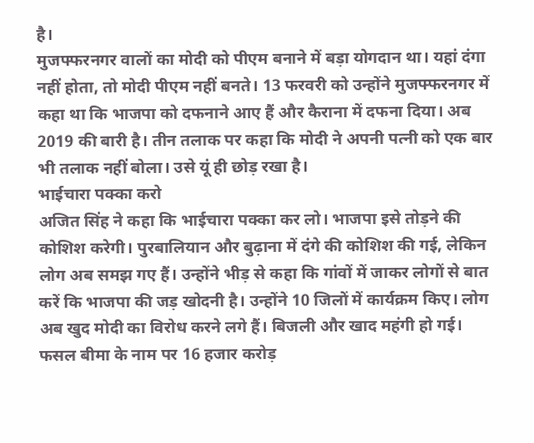है।
मुजफ्फरनगर वालों का मोदी को पीएम बनाने में बड़ा योगदान था। यहां दंगा नहीं होता, तो मोदी पीएम नहीं बनते। 13 फरवरी को उन्होंने मुजफ्फरनगर में कहा था कि भाजपा को दफनाने आए हैं और कैराना में दफना दिया। अब 2019 की बारी है। तीन तलाक पर कहा कि मोदी ने अपनी पत्नी को एक बार भी तलाक नहीं बोला। उसे यूं ही छोड़ रखा है।
भाईचारा पक्का करो
अजित सिंह ने कहा कि भाईचारा पक्का कर लो। भाजपा इसे तोड़ने की कोशिश करेगी। पुरबालियान और बुढ़ाना में दंगे की कोशिश की गई, लेकिन लोग अब समझ गए हैं। उन्होंने भीड़ से कहा कि गांवों में जाकर लोगों से बात करें कि भाजपा की जड़ खोदनी है। उन्होंने 10 जिलों में कार्यक्रम किए। लोग अब खुद मोदी का विरोध करने लगे हैं। बिजली और खाद महंगी हो गई।
फसल बीमा के नाम पर 16 हजार करोड़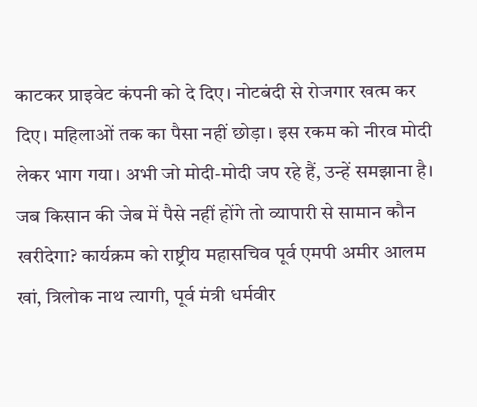काटकर प्राइवेट कंपनी को दे दिए। नोटबंदी से रोजगार खत्म कर दिए। महिलाओं तक का पैसा नहीं छोड़ा। इस रकम को नीरव मोदी लेकर भाग गया। अभी जो मोदी-मोदी जप रहे हैं, उन्हें समझाना है। जब किसान की जेब में पैसे नहीं होंगे तो व्यापारी से सामान कौन खरीदेगा? कार्यक्रम को राष्ट्रीय महासचिव पूर्व एमपी अमीर आलम खां, त्रिलोक नाथ त्यागी, पूर्व मंत्री धर्मवीर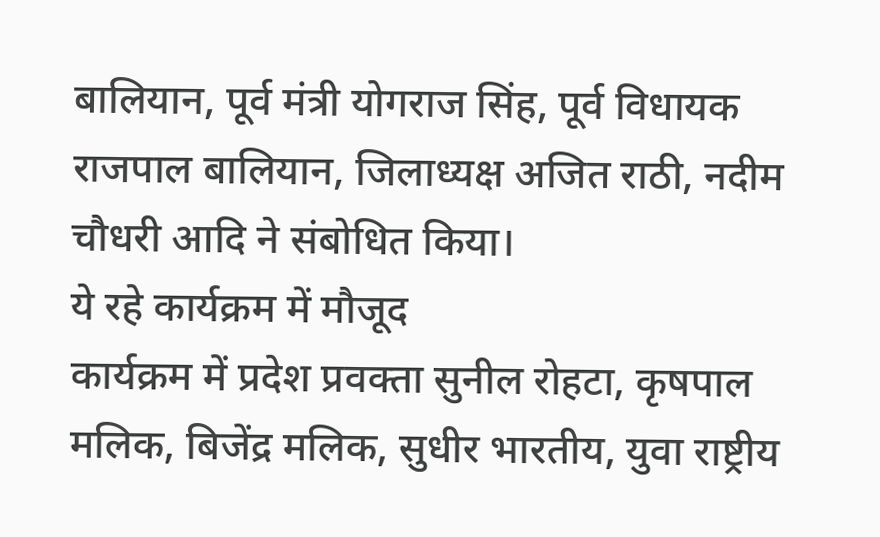बालियान, पूर्व मंत्री योगराज सिंह, पूर्व विधायक राजपाल बालियान, जिलाध्यक्ष अजित राठी, नदीम चौधरी आदि ने संबोधित किया।
ये रहे कार्यक्रम में मौजूद
कार्यक्रम में प्रदेश प्रवक्ता सुनील रोहटा, कृषपाल मलिक, बिजेंद्र मलिक, सुधीर भारतीय, युवा राष्ट्रीय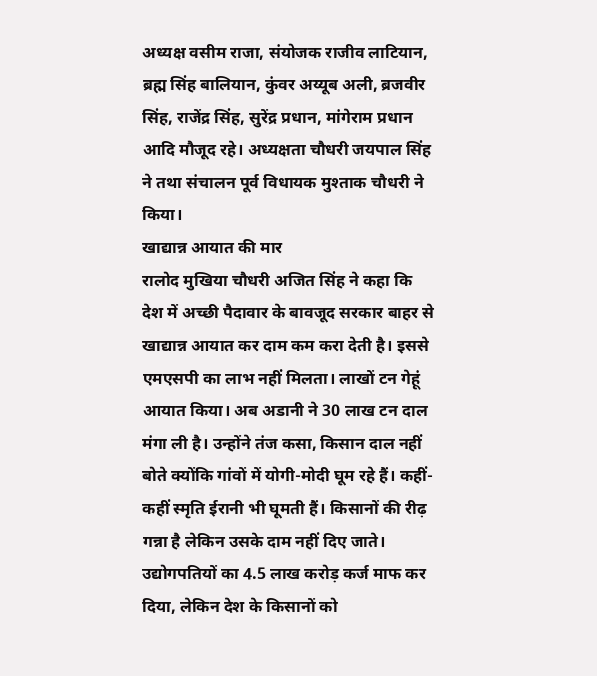अध्यक्ष वसीम राजा, संयोजक राजीव लाटियान, ब्रह्म सिंह बालियान, कुंवर अय्यूब अली, ब्रजवीर सिंह, राजेंद्र सिंह, सुरेंद्र प्रधान, मांगेराम प्रधान आदि मौजूद रहे। अध्यक्षता चौधरी जयपाल सिंह ने तथा संचालन पूर्व विधायक मुश्ताक चौधरी ने किया।
खाद्यान्न आयात की मार
रालोद मुखिया चौधरी अजित सिंह ने कहा कि देश में अच्छी पैदावार के बावजूद सरकार बाहर से खाद्यान्न आयात कर दाम कम करा देती है। इससे एमएसपी का लाभ नहीं मिलता। लाखों टन गेहूं आयात किया। अब अडानी ने 30 लाख टन दाल मंगा ली है। उन्होंने तंज कसा, किसान दाल नहीं बोते क्योंकि गांवों में योगी-मोदी घूम रहे हैं। कहीं-कहीं स्मृति ईरानी भी घूमती हैं। किसानों की रीढ़ गन्ना है लेकिन उसके दाम नहीं दिए जाते। उद्योगपतियों का 4.5 लाख करोड़ कर्ज माफ कर दिया, लेकिन देश के किसानों को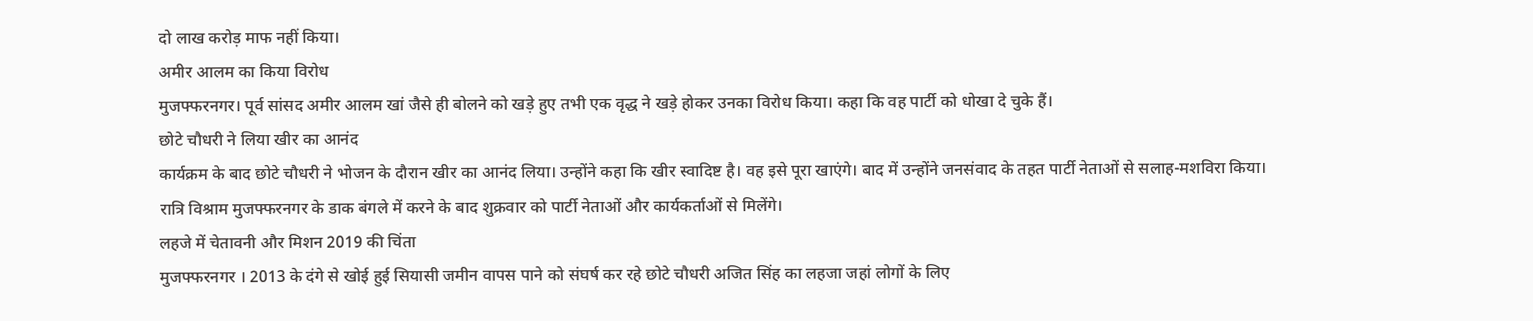दो लाख करोड़ माफ नहीं किया।
अमीर आलम का किया विरोध
मुजफ्फरनगर। पूर्व सांसद अमीर आलम खां जैसे ही बोलने को खड़े हुए तभी एक वृद्ध ने खड़े होकर उनका विरोध किया। कहा कि वह पार्टी को धोखा दे चुके हैं।
छोटे चौधरी ने लिया खीर का आनंद
कार्यक्रम के बाद छोटे चौधरी ने भोजन के दौरान खीर का आनंद लिया। उन्होंने कहा कि खीर स्वादिष्ट है। वह इसे पूरा खाएंगे। बाद में उन्होंने जनसंवाद के तहत पार्टी नेताओं से सलाह-मशविरा किया। रात्रि विश्राम मुजफ्फरनगर के डाक बंगले में करने के बाद शुक्रवार को पार्टी नेताओं और कार्यकर्ताओं से मिलेंगे।
लहजे में चेतावनी और मिशन 2019 की चिंता
मुजफ्फरनगर । 2013 के दंगे से खोई हुई सियासी जमीन वापस पाने को संघर्ष कर रहे छोटे चौधरी अजित सिंह का लहजा जहां लोगों के लिए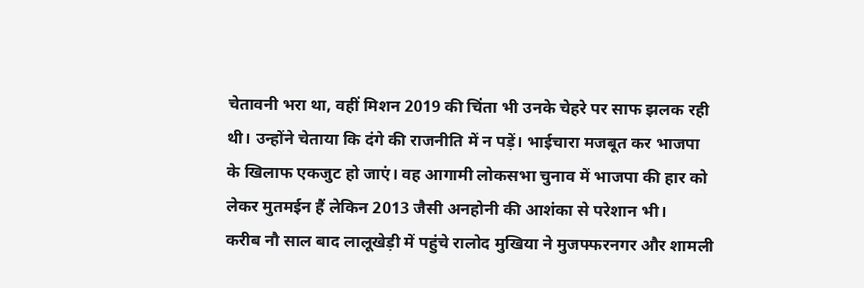चेतावनी भरा था, वहीं मिशन 2019 की चिंता भी उनके चेहरे पर साफ झलक रही थी। उन्होंने चेताया कि दंगे की राजनीति में न पड़ें। भाईचारा मजबूत कर भाजपा के खिलाफ एकजुट हो जाएं। वह आगामी लोकसभा चुनाव में भाजपा की हार को लेकर मुतमईन हैं लेकिन 2013 जैसी अनहोनी की आशंका से परेशान भी।
करीब नौ साल बाद लालूखेड़ी में पहुंचे रालोद मुखिया ने मुजफ्फरनगर और शामली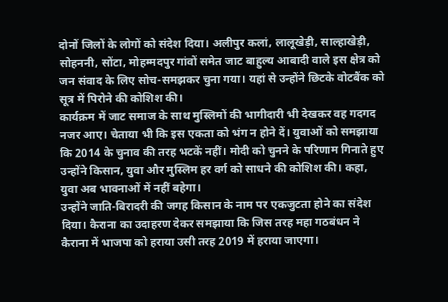दोनों जिलों के लोगों को संदेश दिया। अलीपुर कलां, लालूखेड़ी, साल्हाखेड़ी, सोहननी, सोंटा, मोहम्मदपुर गांवों समेत जाट बाहुल्य आबादी वाले इस क्षेत्र को जन संवाद के लिए सोच-समझकर चुना गया। यहां से उन्होंने छिटके वोटबैंक को सूत्र में पिरोने की कोशिश की।
कार्यक्रम में जाट समाज के साथ मुस्लिमों की भागीदारी भी देखकर वह गदगद नजर आए। चेताया भी कि इस एकता को भंग न होने दें। युवाओं को समझाया कि 2014 के चुनाव की तरह भटकें नहीं। मोदी को चुनने के परिणाम गिनाते हुए उन्होंने किसान, युवा और मुस्लिम हर वर्ग को साधने की कोशिश की। कहा, युवा अब भावनाओं में नहीं बहेगा।
उन्होंने जाति-बिरादरी की जगह किसान के नाम पर एकजुटता होने का संदेश दिया। कैराना का उदाहरण देकर समझाया कि जिस तरह महा गठबंधन ने कैराना में भाजपा को हराया उसी तरह 2019 में हराया जाएगा।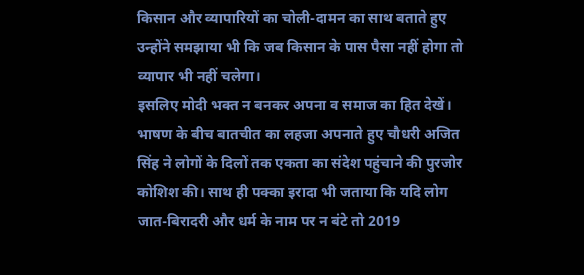किसान और व्यापारियों का चोली-दामन का साथ बताते हुए उन्होंने समझाया भी कि जब किसान के पास पैसा नहीं होगा तो व्यापार भी नहीं चलेगा।
इसलिए मोदी भक्त न बनकर अपना व समाज का हित देखें। भाषण के बीच बातचीत का लहजा अपनाते हुए चौधरी अजित सिंह ने लोगों के दिलों तक एकता का संदेश पहुंचाने की पुरजोर कोशिश की। साथ ही पक्का इरादा भी जताया कि यदि लोग जात-बिरादरी और धर्म के नाम पर न बंटे तो 2019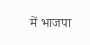में भाजपा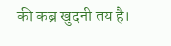की कब्र खुदनी तय है।